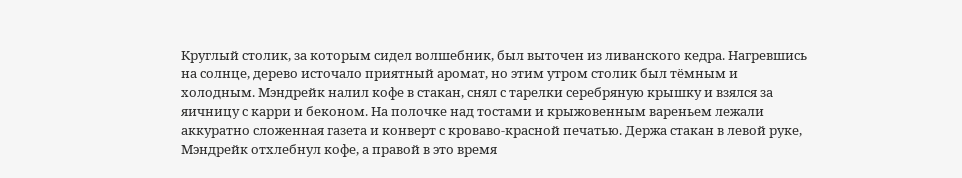Круглый столик, за которым сидел волшебник, был выточен из ливанского кедра. Нагревшись на солнце, дерево источало приятный аромат, но этим утром столик был тёмным и холодным. Мэндрейк налил кофе в стакан, снял с тарелки серебряную крышку и взялся за яичницу с карри и беконом. На полочке над тостами и крыжовенным вареньем лежали аккуратно сложенная газета и конверт с кроваво-красной печатью. Держа стакан в левой руке, Мэндрейк отхлебнул кофе, а правой в это время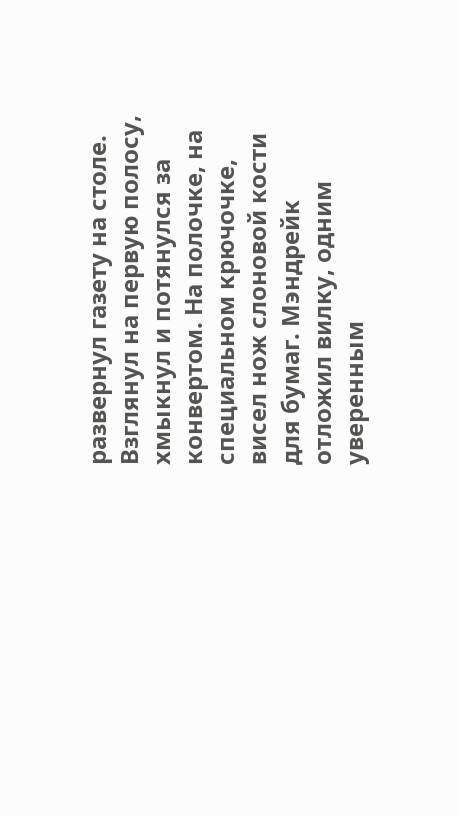развернул газету на столе. Взглянул на первую полосу, хмыкнул и потянулся за конвертом. На полочке, на специальном крючочке, висел нож слоновой кости для бумаг. Мэндрейк отложил вилку, одним уверенным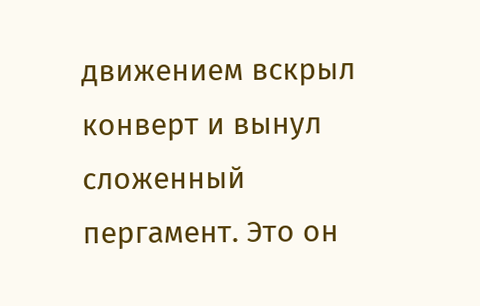движением вскрыл конверт и вынул сложенный пергамент. Это он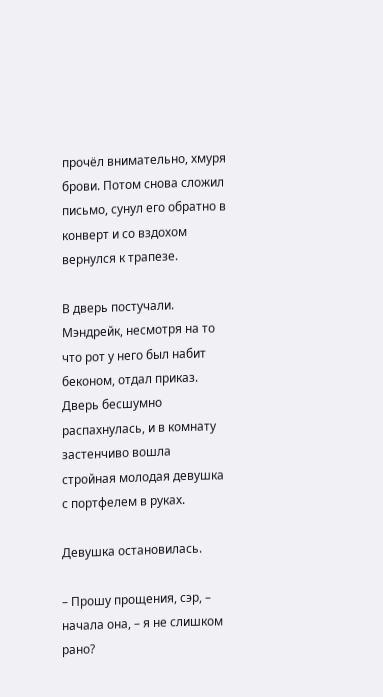прочёл внимательно, хмуря брови. Потом снова сложил письмо, сунул его обратно в конверт и со вздохом вернулся к трапезе.

В дверь постучали. Мэндрейк, несмотря на то что рот у него был набит беконом, отдал приказ. Дверь бесшумно распахнулась, и в комнату застенчиво вошла стройная молодая девушка с портфелем в руках.

Девушка остановилась.

– Прошу прощения, сэр, – начала она, – я не слишком рано?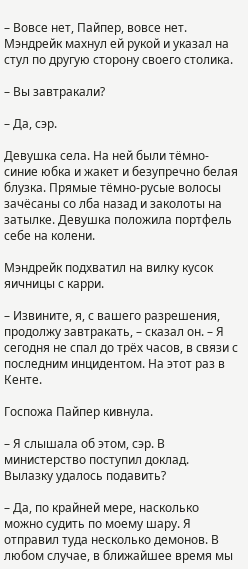– Вовсе нет, Пайпер, вовсе нет. Мэндрейк махнул ей рукой и указал на стул по другую сторону своего столика.

– Вы завтракали?

– Да, сэр.

Девушка села. На ней были тёмно-синие юбка и жакет и безупречно белая блузка. Прямые тёмно-русые волосы зачёсаны со лба назад и заколоты на затылке. Девушка положила портфель себе на колени.

Мэндрейк подхватил на вилку кусок яичницы с карри.

– Извините, я, с вашего разрешения, продолжу завтракать, – сказал он. – Я сегодня не спал до трёх часов, в связи с последним инцидентом. На этот раз в Кенте.

Госпожа Пайпер кивнула.

– Я слышала об этом, сэр. В министерство поступил доклад. Вылазку удалось подавить?

– Да, по крайней мере, насколько можно судить по моему шару. Я отправил туда несколько демонов. В любом случае, в ближайшее время мы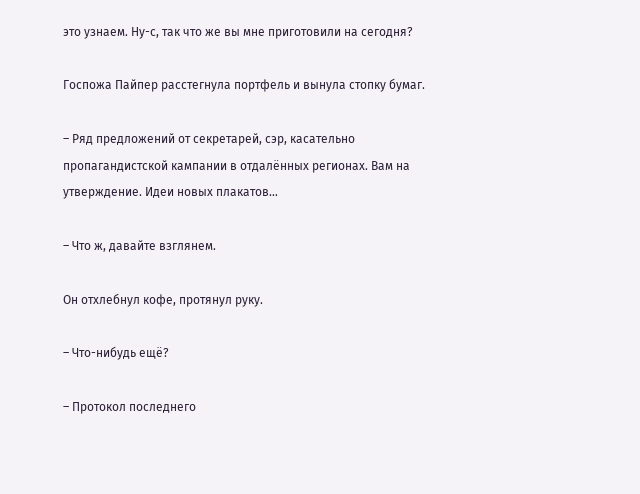это узнаем. Ну-с, так что же вы мне приготовили на сегодня?

Госпожа Пайпер расстегнула портфель и вынула стопку бумаг.

– Ряд предложений от секретарей, сэр, касательно пропагандистской кампании в отдалённых регионах. Вам на утверждение. Идеи новых плакатов…

– Что ж, давайте взглянем.

Он отхлебнул кофе, протянул руку.

– Что-нибудь ещё?

– Протокол последнего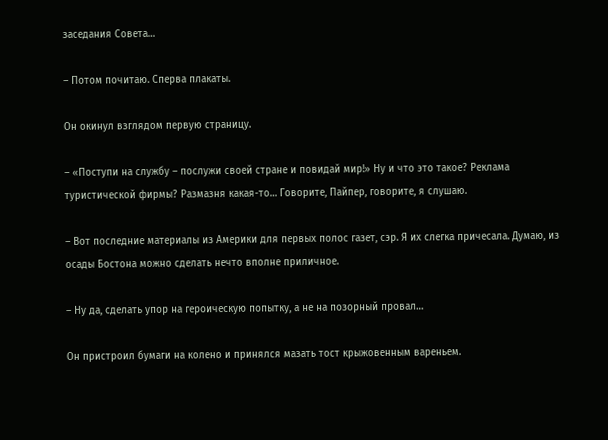заседания Совета…

– Потом почитаю. Сперва плакаты.

Он окинул взглядом первую страницу.

– «Поступи на службу – послужи своей стране и повидай мир!» Ну и что это такое? Реклама туристической фирмы? Размазня какая-то… Говорите, Пайпер, говорите, я слушаю.

– Вот последние материалы из Америки для первых полос газет, сэр. Я их слегка причесала. Думаю, из осады Бостона можно сделать нечто вполне приличное.

– Ну да, сделать упор на героическую попытку, а не на позорный провал…

Он пристроил бумаги на колено и принялся мазать тост крыжовенным вареньем.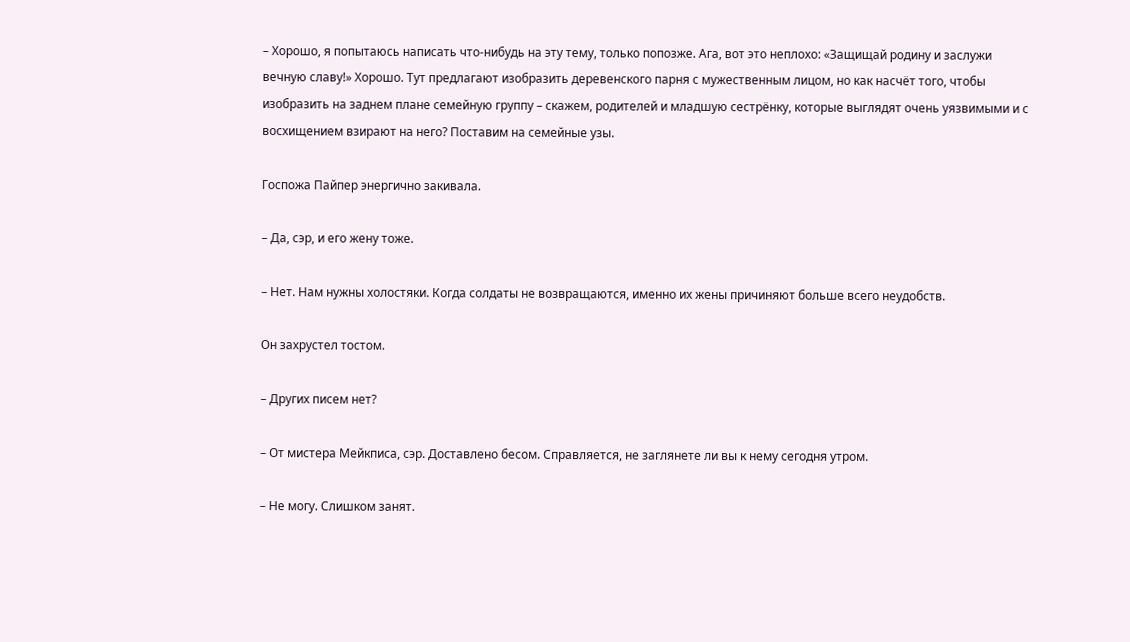– Хорошо, я попытаюсь написать что-нибудь на эту тему, только попозже. Ага, вот это неплохо: «Защищай родину и заслужи вечную славу!» Хорошо. Тут предлагают изобразить деревенского парня с мужественным лицом, но как насчёт того, чтобы изобразить на заднем плане семейную группу – скажем, родителей и младшую сестрёнку, которые выглядят очень уязвимыми и с восхищением взирают на него? Поставим на семейные узы.

Госпожа Пайпер энергично закивала.

– Да, сэр, и его жену тоже.

– Нет. Нам нужны холостяки. Когда солдаты не возвращаются, именно их жены причиняют больше всего неудобств.

Он захрустел тостом.

– Других писем нет?

– От мистера Мейкписа, сэр. Доставлено бесом. Справляется, не заглянете ли вы к нему сегодня утром.

– Не могу. Слишком занят.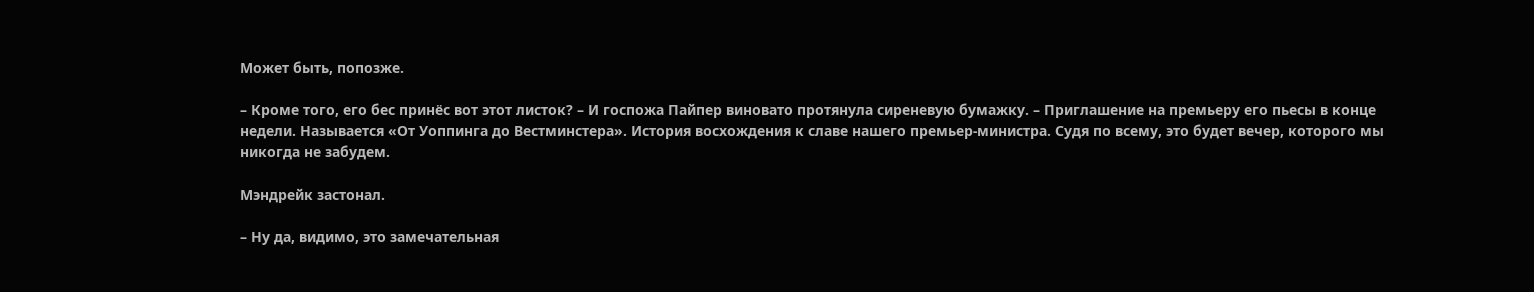Может быть, попозже.

– Кроме того, его бес принёс вот этот листок? – И госпожа Пайпер виновато протянула сиреневую бумажку. – Приглашение на премьеру его пьесы в конце недели. Называется «От Уоппинга до Вестминстера». История восхождения к славе нашего премьер-министра. Судя по всему, это будет вечер, которого мы никогда не забудем.

Мэндрейк застонал.

– Ну да, видимо, это замечательная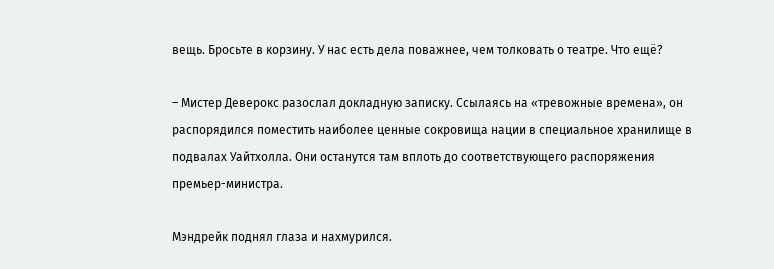вещь. Бросьте в корзину. У нас есть дела поважнее, чем толковать о театре. Что ещё?

– Мистер Деверокс разослал докладную записку. Ссылаясь на «тревожные времена», он распорядился поместить наиболее ценные сокровища нации в специальное хранилище в подвалах Уайтхолла. Они останутся там вплоть до соответствующего распоряжения премьер-министра.

Мэндрейк поднял глаза и нахмурился.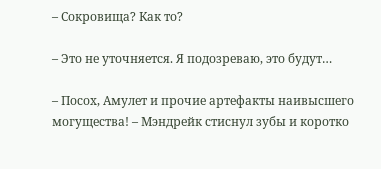– Сокровища? Как то?

– Это не уточняется. Я подозреваю, это будут…

– Посох, Амулет и прочие артефакты наивысшего могущества! – Мэндрейк стиснул зубы и коротко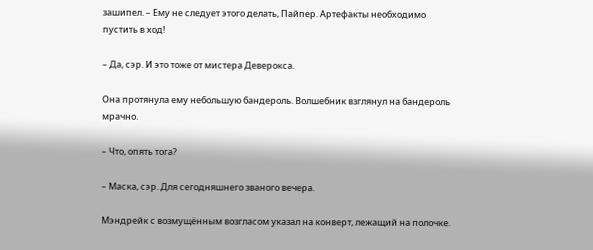зашипел. – Ему не следует этого делать, Пайпер. Артефакты необходимо пустить в ход!

– Да, сэр. И это тоже от мистера Деверокса.

Она протянула ему небольшую бандероль. Волшебник взглянул на бандероль мрачно.

– Что, опять тога?

– Маска, сэр. Для сегодняшнего званого вечера.

Мэндрейк с возмущённым возгласом указал на конверт, лежащий на полочке.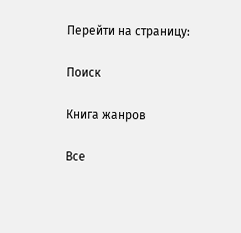Перейти на страницу:

Поиск

Книга жанров

Все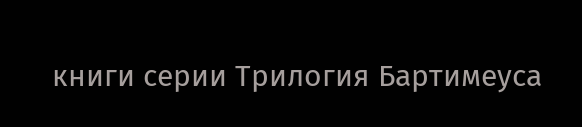книги серии Трилогия Бартимеуса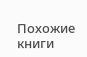Похожие книги